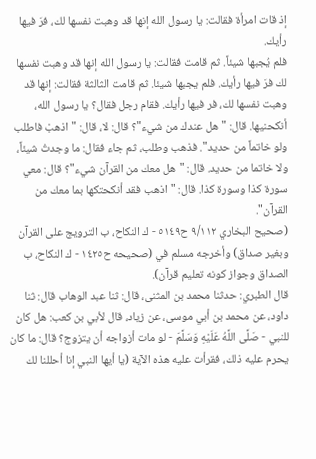إذ قات امرأة فقالت: يا رسول الله إنها قد وهبت نفسها لك، فرَ فيها رأيك.
فلم يُجبها شيئاً. ثم قامت فقالت: يا رسول الله إنها قد وهبت نفسها لك فرَ فيها رأيك. فلم يجبها شيئا. ثم قامت الثالثة فقالت: إنها قد وهبت نفسها لك، فر فيها رأيك. فقام رجل فقال؟ يا رسول الله، أنكحنيها. قال: "هل عندك من شيء"؟ قال: لا، قال: "اذهبْ فاطلب ولو خاتماً من حديد". فذهب وطلب، ثم جاء فقال: ما وجدتُ شيئاً، ولا خاتما من حديد. قال: "هل معك من القرآن شيء"؟ قال: معي سورة كذا وسورة كذا. قال: "اذهب فقد أنكحتكها بما معك من القرآن".
(صحيح البخاري ٩/١١٢ ح٥١٤٩ - ك النكاح، ب الترويج على القرآن وبغير صداق) وأخرجه مسلم في (صحيحه ح١٤٢٥ - ك النكاح، ب الصداق وجواز كونه تعليم قرآن).
قال الطبري: حدثنا محمد بن المثنى، قال: ثنا عبد الوهاب قال: ثنا داود، عن محمد بن أبي موسى، عن زياد، قال لأبي بن كعب: هل كان للنبي - صَلَّى اللَّهُ عَلَيْهِ وَسَلَّمَ - لو مات أزواجه أن يتزوج؟ قال: ما كان يحرم عليه ذلك، فقرأت عليه هذه الآية (يا أيها النبي إنا أحللنا لك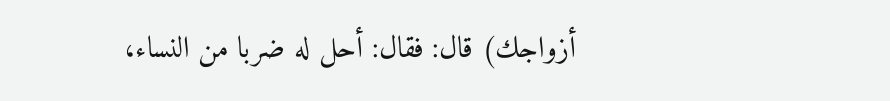أزواجك) قال: فقال: أحل له ضربا من النساء،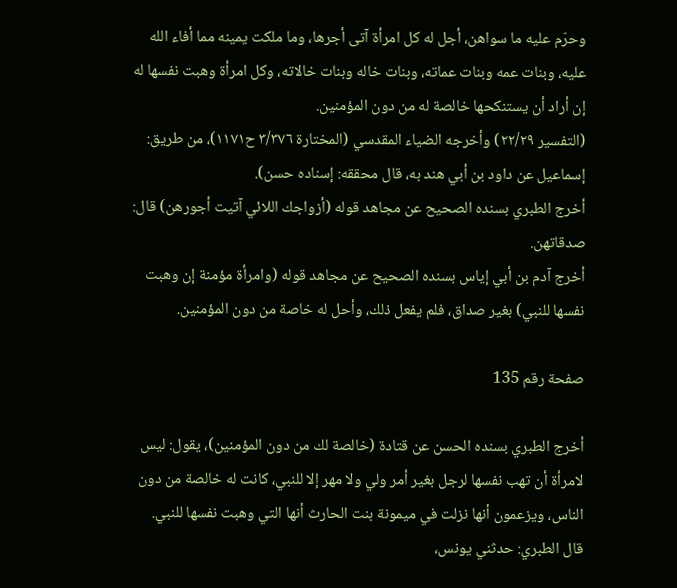وحرّم عليه ما سواهن، أجل له كل امرأة آتى أجرها، وما ملكت يمينه مما أفاء الله عليه، وبنات عمه وبنات عماته، وبنات خاله وبنات خالاته، وكل امرأة وهبت نفسها له إن أراد أن يستنكحها خالصة له من دون المؤمنين.
(التفسير ٢٢/٢٩) وأخرجه الضياء المقدسي (المختارة ٣/٣٧٦ ح١١٧١)، من طريق: إسماعيل عن داود بن أبي هند به، قال محققه: إسناده حسن).
أخرج الطبري بسنده الصحيح عن مجاهد قوله (أزواجك اللائي آتيت أجورهن) قال: صدقاتهن.
أخرج آدم بن أبي إياس بسنده الصحيح عن مجاهد قوله (وامرأة مؤمنة إن وهبت نفسها للنبي) بغير صداق، فلم يفعل ذلك، وأحل له خاصة من دون المؤمنين.

صفحة رقم 135

أخرج الطبري بسنده الحسن عن قتادة (خالصة لك من دون المؤمنين)، يقول: ليس لامرأة أن تهب نفسها لرجل بغير أمر ولي ولا مهر إلا للنبي، كانت له خالصة من دون الناس، ويزعمون أنها نزلت في ميمونة بنت الحارث أنها التي وهبت نفسها للنبي.
قال الطبري: حدثني يونس،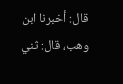قال: أخبرنا ابن وهب، قال: ثني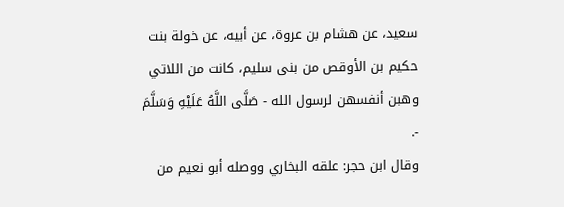سعيد، عن هشام بن عروة، عن أبيه، عن خولة بنت حكيم بن الأوقص من بنى سليم، كانت من اللاتي وهبن أنفسهن لرسول الله - صَلَّى اللَّهُ عَلَيْهِ وَسَلَّمَ -.
وقال ابن حجر: علقه البخاري ووصله أبو نعيم من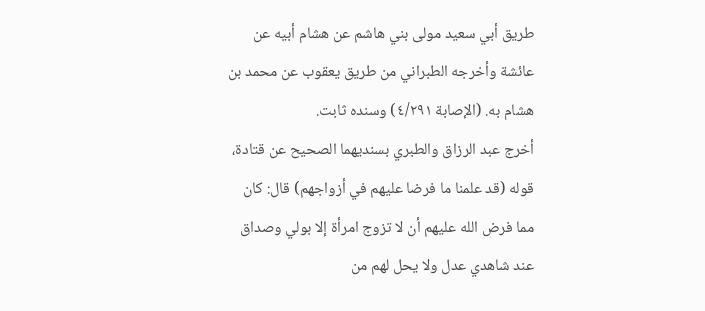طريق أبي سعيد مولى بني هاشم عن هشام أبيه عن عائشة وأخرجه الطبراني من طريق يعقوب عن محمد بن هشام به. (الإصابة ٤/٢٩١) وسنده ثابت.
أخرج عبد الرزاق والطبري بسنديهما الصحيح عن قتادة، قوله (قد علمنا ما فرضا عليهم في أزواجهم) قال: كان مما فرض الله عليهم أن لا تزوج امرأة إلا بولي وصداق عند شاهدي عدل ولا يحل لهم من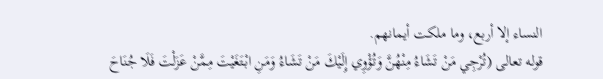النساء إلا أربع، وما ملكت أيمانهم.
قوله تعالى (تُرْجِي مَنْ تَشَاءُ مِنْهُنَّ وَتُؤْوِي إِلَيْكَ مَنْ تَشَاءُ وَمَنِ ابْتَغَيْتَ مِمَّنْ عَزَلْتَ فَلَا جُنَاحَ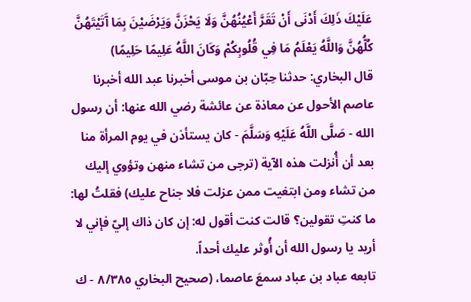عَلَيْكَ ذَلِكَ أَدْنَى أَنْ تَقَرَّ أَعْيُنُهُنَّ وَلَا يَحْزَنَّ وَيَرْضَيْنَ بِمَا آَتَيْتَهُنَّ كُلُّهُنَّ وَاللَّهُ يَعْلَمُ مَا فِي قُلُوبِكُمْ وَكَانَ اللَّهُ عَلِيمًا حَلِيمًا)
قال البخاري: حدثنا حِبّان بن موسى أخبرنا عبد الله أخبرنا عاصم الأحول عن معاذة عن عائشة رضي الله عنها: أن رسول الله - صَلَّى اللَّهُ عَلَيْهِ وَسَلَّمَ - كان يستأذن في يوم المرأة منا بعد أن أُنزلت هذه الآية (ترجى من تشاء منهن وتؤوي إليك من تشاء ومن ابتغيت ممن عزلت فلا جناح عليك) فقلتُ لها: ما كنتِ تقولين؟ قالت كنت أقول له: إن كان ذاك إليّ فإني لا أريد يا رسول الله أن أُوثر عليك أحداً.
تابعه عباد بن عباد سمعَ عاصما، (صحيح البخاري ٨/٣٨٥ - ك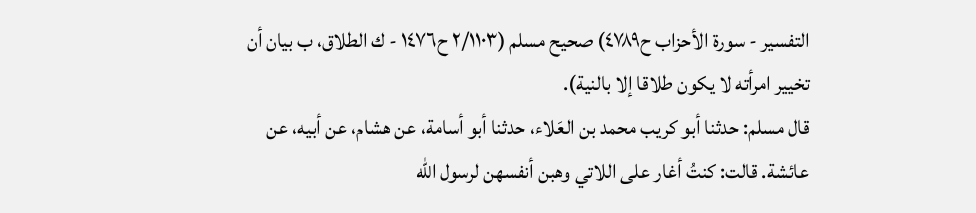التفسير - سورة الأحزاب ح٤٧٨٩) صحيح مسلم (٢/١١٠٣ ح١٤٧٦ - ك الطلاق، ب بيان أن تخيير امرأته لا يكون طلاقا إلا بالنية).
قال مسلم: حدثنا أبو كريب محمد بن العَلاء، حدثنا أبو أسامة، عن هشام، عن أبيه، عن عائشة. قالت: كنتُ أغار على اللاتي وهبن أنفسهن لرسول الله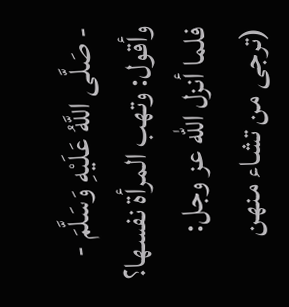- صَلَّى اللَّهُ عَلَيْهِ وَسَلَّمَ - وأقول: وتهب المرأة نفسها؟ فلما أنزل الله عز وجل: (ترجى من تشاء منهن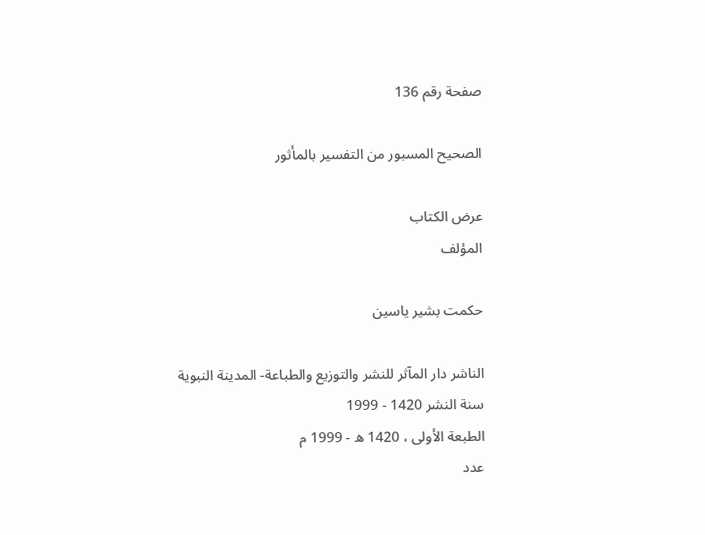صفحة رقم 136

الصحيح المسبور من التفسير بالمأثور

عرض الكتاب
المؤلف

حكمت بشير ياسين

الناشر دار المآثر للنشر والتوزيع والطباعة- المدينة النبوية
سنة النشر 1420 - 1999
الطبعة الأولى ، 1420 ه - 1999 م
عدد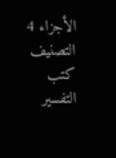الأجزاء 4
التصنيف كتب التفسير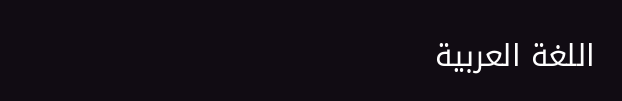اللغة العربية